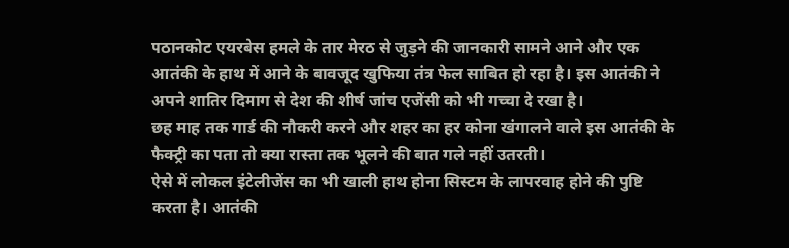पठानकोट एयरबेस हमले के तार मेरठ से जुड़ने की जानकारी सामने आने और एक आतंकी के हाथ में आने के बावजूद खुफिया तंत्र फेल साबित हो रहा है। इस आतंकी ने अपने शातिर दिमाग से देश की शीर्ष जांच एजेंसी को भी गच्चा दे रखा है।
छह माह तक गार्ड की नौकरी करने और शहर का हर कोना खंगालने वाले इस आतंकी के फैक्ट्री का पता तो क्या रास्ता तक भूलने की बात गले नहीं उतरती।
ऐसे में लोकल इंटेलीजेंस का भी खाली हाथ होना सिस्टम के लापरवाह होने की पुष्टि करता है। आतंकी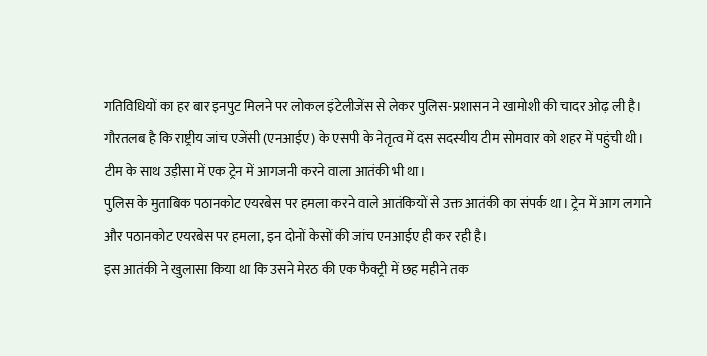गतिविधियों का हर बार इनपुट मिलने पर लोकल इंटेलीजेंस से लेकर पुलिस-प्रशासन ने खामोशी की चादर ओढ़ ली है।
गौरतलब है कि राष्ट्रीय जांच एजेंसी (एनआईए) के एसपी के नेतृत्व में दस सदस्यीय टीम सोमवार को शहर में पहुंची थी। टीम के साथ उड़ीसा में एक ट्रेन में आगजनी करने वाला आतंकी भी था।
पुलिस के मुताबिक पठानकोट एयरबेस पर हमला करने वाले आतंकियों से उक्त आतंकी का संपर्क था। ट्रेन में आग लगाने और पठानकोट एयरबेस पर हमला, इन दोनों केसों की जांच एनआईए ही कर रही है।
इस आतंकी ने खुलासा किया था कि उसने मेरठ की एक फैक्ट्री में छह महीने तक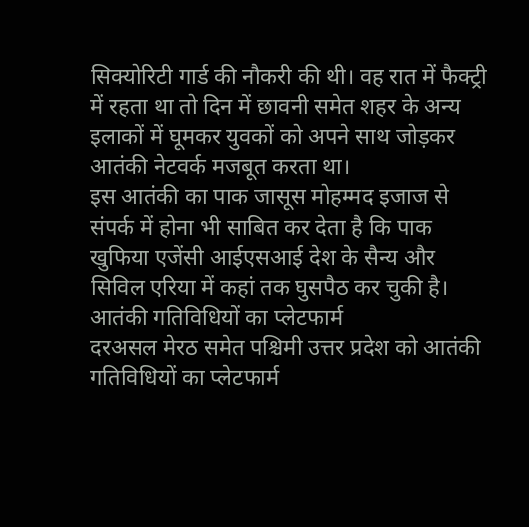सिक्योरिटी गार्ड की नौकरी की थी। वह रात में फैक्ट्री में रहता था तो दिन में छावनी समेत शहर के अन्य इलाकों में घूमकर युवकों को अपने साथ जोड़कर आतंकी नेटवर्क मजबूत करता था।
इस आतंकी का पाक जासूस मोहम्मद इजाज से संपर्क में होना भी साबित कर देता है कि पाक खुफिया एजेंसी आईएसआई देश के सैन्य और सिविल एरिया में कहां तक घुसपैठ कर चुकी है।
आतंकी गतिविधियों का प्लेटफार्म
दरअसल मेरठ समेत पश्चिमी उत्तर प्रदेश को आतंकी गतिविधियों का प्लेटफार्म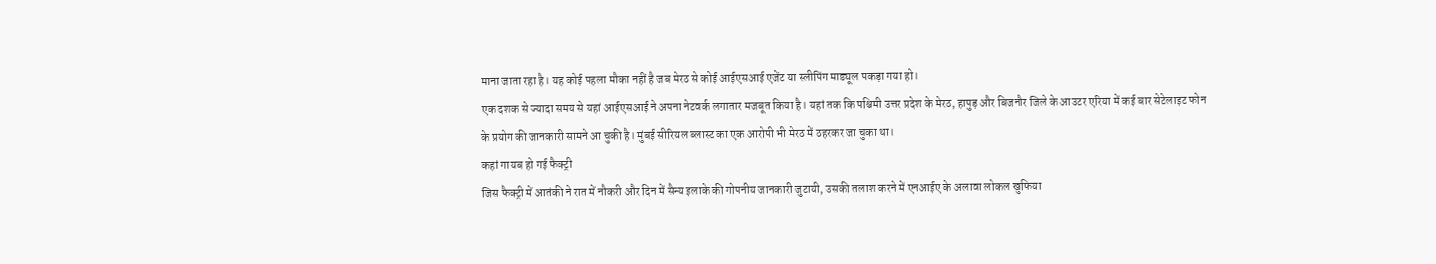माना जाता रहा है। यह कोई पहला मौका नहीं है जब मेरठ से कोई आईएसआई एजेंट या स्लीपिंग माड्यूल पकड़ा गया हो।
एक दशक से ज्यादा समय से यहां आईएसआई ने अपना नेटवर्क लगातार मजबूत किया है। यहां तक कि पश्चिमी उत्तर प्रदेश के मेरठ, हापुड़ और बिजनौर जिले के आउटर एरिया में कई बार सेटेलाइट फोन के प्रयोग की जानकारी सामने आ चुकी है। मुंबई सीरियल ब्लास्ट का एक आरोपी भी मेरठ में ठहरकर जा चुका था।
कहां गायब हो गई फैक्ट्री
जिस फैक्ट्री में आतंकी ने रात में नौकरी और दिन में सैन्य इलाके की गोपनीय जानकारी जुटायी, उसकी तलाश करने में एनआईए के अलावा लोकल खुफिया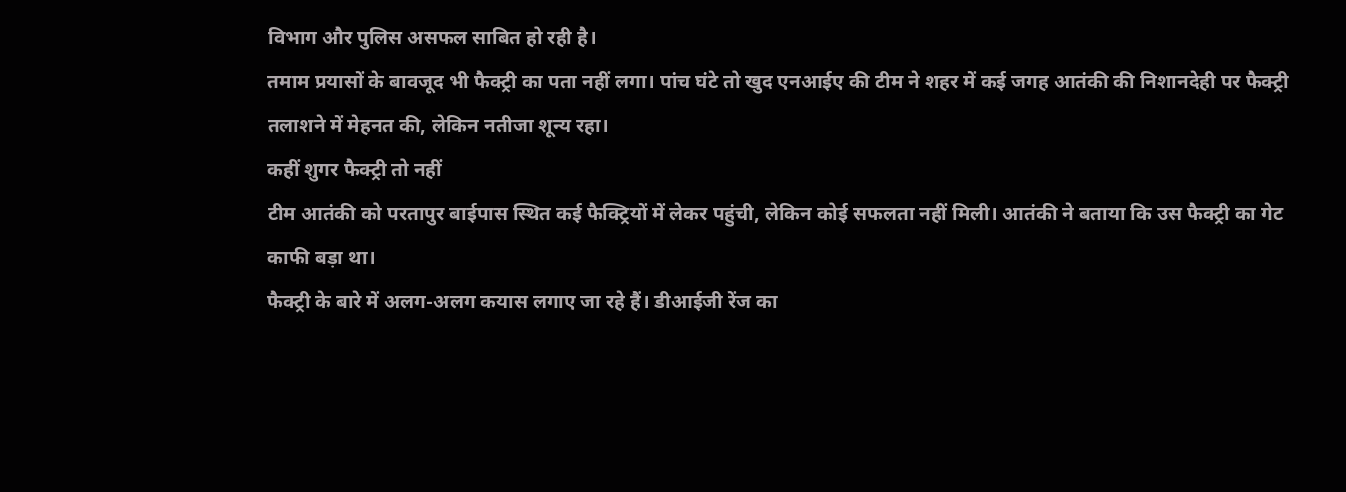विभाग और पुलिस असफल साबित हो रही है।
तमाम प्रयासों के बावजूद भी फैक्ट्री का पता नहीं लगा। पांच घंटे तो खुद एनआईए की टीम ने शहर में कई जगह आतंकी की निशानदेही पर फैक्ट्री तलाशने में मेहनत की, लेकिन नतीजा शून्य रहा।
कहीं शुगर फैक्ट्री तो नहीं
टीम आतंकी को परतापुर बाईपास स्थित कई फैक्ट्रियों में लेकर पहुंची, लेकिन कोई सफलता नहीं मिली। आतंकी ने बताया कि उस फैक्ट्री का गेट काफी बड़ा था।
फैक्ट्री के बारे में अलग-अलग कयास लगाए जा रहे हैं। डीआईजी रेंज का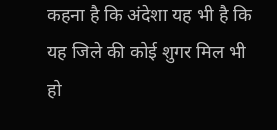कहना है कि अंदेशा यह भी है कि यह जिले की कोई शुगर मिल भी हो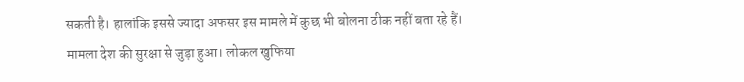सकती है। हालांकि इससे ज्यादा अफसर इस मामले में कुछ भी बोलना ठीक नहीं बता रहे हैं।
मामला देश की सुरक्षा से जुड़ा हुआ। लोकल खुफिया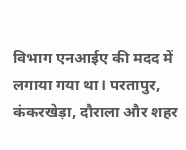विभाग एनआईए की मदद में लगाया गया था। परतापुर, कंकरखेड़ा, दौराला और शहर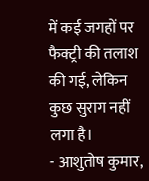में कई जगहों पर फैक्ट्री की तलाश की गई, लेकिन कुछ सुराग नहीं लगा है।
- आशुतोष कुमार,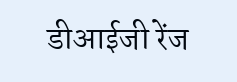डीआईजी रेंज